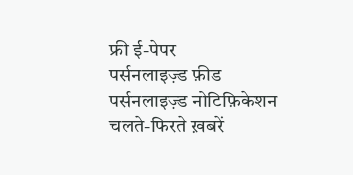फ्री ई-पेपर
पर्सनलाइज़्ड फ़ीड
पर्सनलाइज़्ड नोटिफ़िकेशन
चलते-फिरते ख़बरें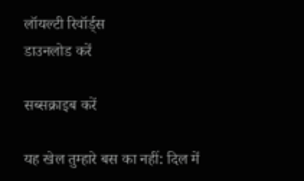लॉयल्टी रिवॉर्ड्स
डाउनलोड करें

सब्सक्राइब करें

यह खेल तुम्हारे बस का नहीं: दिल में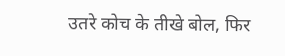उतरे कोच के तीखे बोल, फिर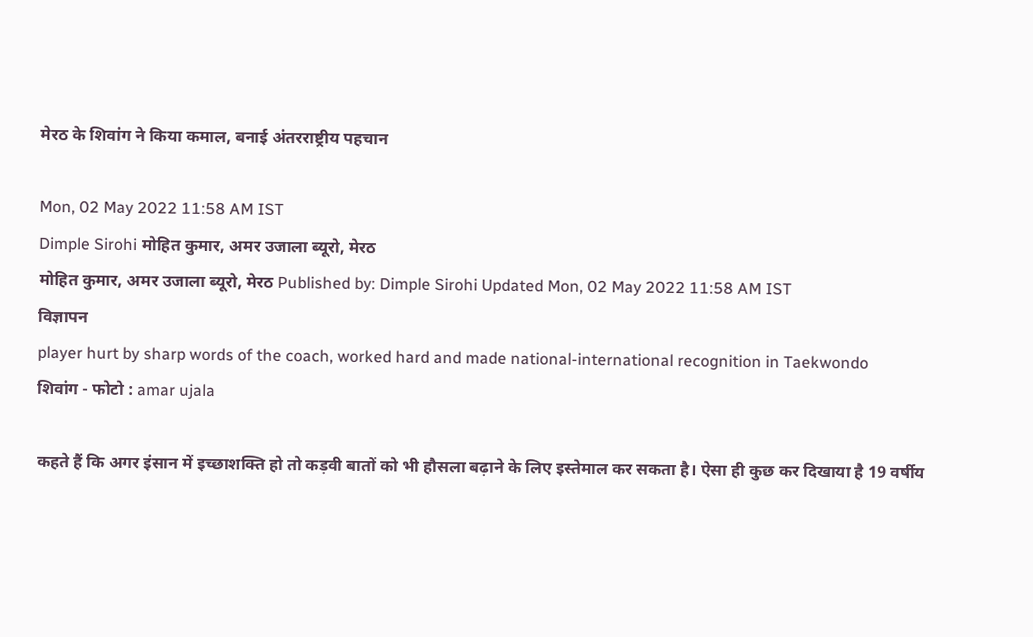मेरठ के शिवांग ने किया कमाल, बनाई अंतरराष्ट्रीय पहचान

Mon, 02 May 2022 11:58 AM IST
Dimple Sirohi मोहित कुमार, अमर उजाला ब्यूरो, मेरठ
मोहित कुमार, अमर उजाला ब्यूरो, मेरठ Published by: Dimple Sirohi Updated Mon, 02 May 2022 11:58 AM IST
विज्ञापन
player hurt by sharp words of the coach, worked hard and made national-international recognition in Taekwondo
शिवांग - फोटो : amar ujala

कहते हैं कि अगर इंसान में इच्छाशक्ति हो तो कड़वी बातों को भी हौसला बढ़ाने के लिए इस्तेमाल कर सकता है। ऐसा ही कुछ कर दिखाया है 19 वर्षीय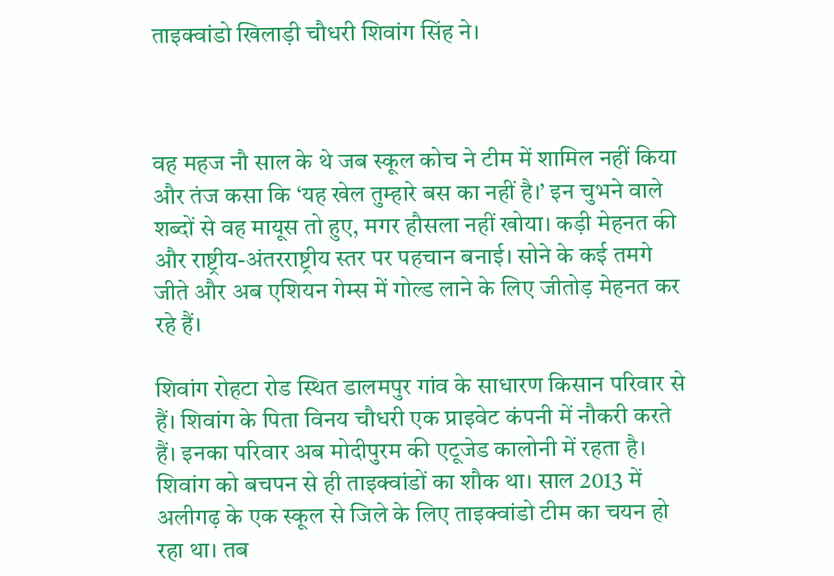ताइक्वांडो खिलाड़ी चौधरी शिवांग सिंह ने।



वह महज नौ साल के थे जब स्कूल कोच ने टीम में शामिल नहीं किया और तंज कसा कि ‘यह खेल तुम्हारे बस का नहीं है।’ इन चुभने वाले शब्दों से वह मायूस तो हुए, मगर हौसला नहीं खोया। कड़ी मेहनत की और राष्ट्रीय-अंतरराष्ट्रीय स्तर पर पहचान बनाई। सोने के कई तमगे जीते और अब एशियन गेम्स में गोल्ड लाने के लिए जीतोड़ मेहनत कर रहे हैं।

शिवांग रोहटा रोड स्थित डालमपुर गांव के साधारण किसान परिवार से हैं। शिवांग के पिता विनय चौधरी एक प्राइवेट कंपनी में नौकरी करते हैं। इनका परिवार अब मोदीपुरम की एटूजेड कालोनी में रहता है। शिवांग को बचपन से ही ताइक्वांडों का शौक था। साल 2013 में अलीगढ़ के एक स्कूल से जिले के लिए ताइक्वांडो टीम का चयन हो रहा था। तब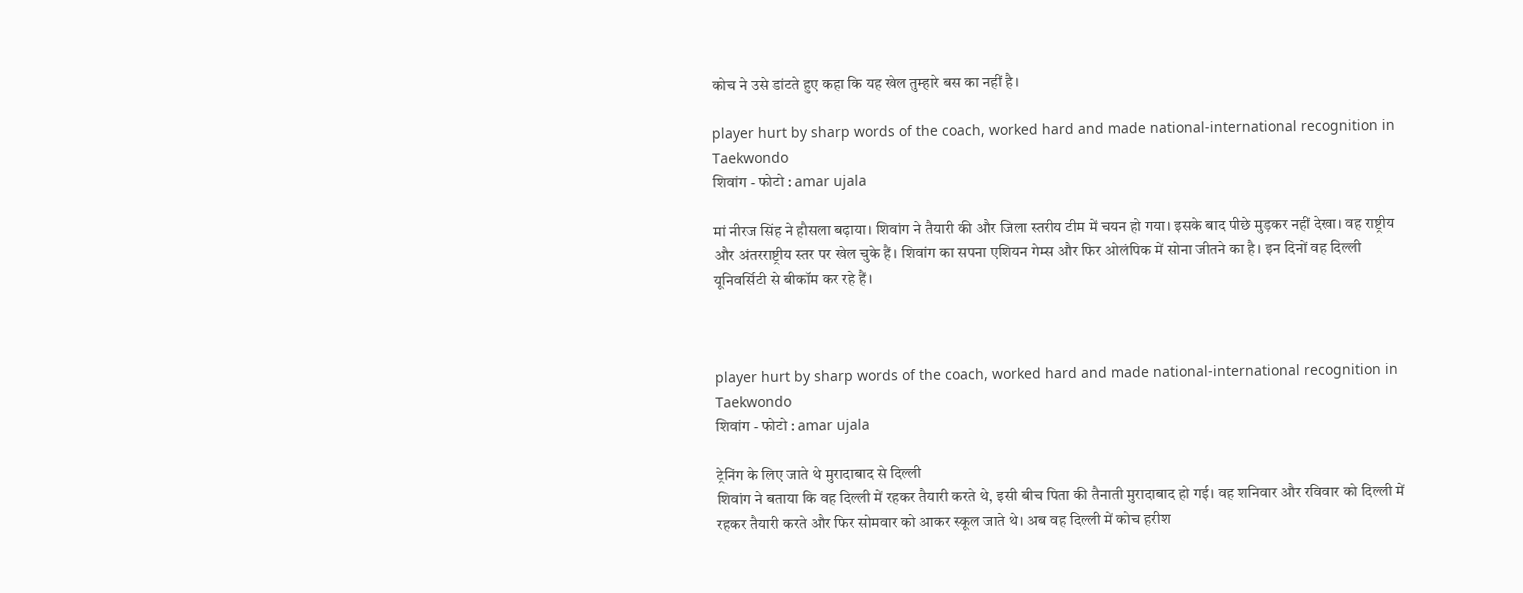कोच ने उसे डांटते हुए कहा कि यह खेल तुम्हारे बस का नहीं है।

player hurt by sharp words of the coach, worked hard and made national-international recognition in Taekwondo
शिवांग - फोटो : amar ujala

मां नीरज सिंह ने हौसला बढ़ाया। शिवांग ने तैयारी की और जिला स्तरीय टीम में चयन हो गया। इसके बाद पीछे मुड़कर नहीं देखा। वह राष्ट्रीय और अंतरराष्ट्रीय स्तर पर खेल चुके हैं। शिवांग का सपना एशियन गेम्स और फिर ओलंपिक में सोना जीतने का है। इन दिनों वह दिल्ली यूनिवर्सिटी से बीकॉम कर रहे हैं।



player hurt by sharp words of the coach, worked hard and made national-international recognition in Taekwondo
शिवांग - फोटो : amar ujala

ट्रेनिंग के लिए जाते थे मुरादाबाद से दिल्ली
शिवांग ने बताया कि वह दिल्ली में रहकर तैयारी करते थे, इसी बीच पिता की तैनाती मुरादाबाद हो गई। वह शनिवार और रविवार को दिल्ली में रहकर तैयारी करते और फिर सोमवार को आकर स्कूल जाते थे। अब वह दिल्ली में कोच हरीश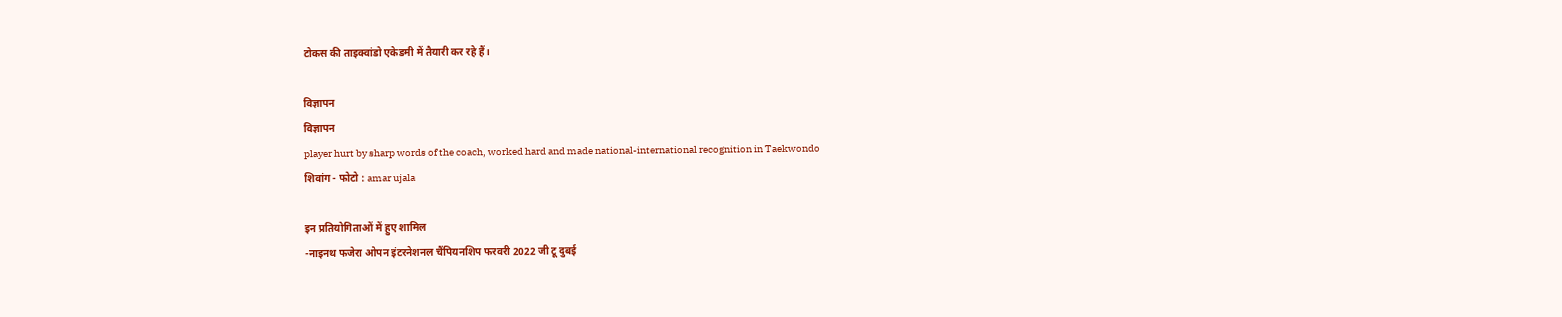टोकस की ताइक्वांडो एकेडमी में तैयारी कर रहे हैं।

विज्ञापन
विज्ञापन
player hurt by sharp words of the coach, worked hard and made national-international recognition in Taekwondo
शिवांग - फोटो : amar ujala

इन प्रतियोगिताओं में हुए शामिल
-नाइनथ फजेरा ओपन इंटरनेशनल चैंपियनशिप फरवरी 2022 जी टू दुबई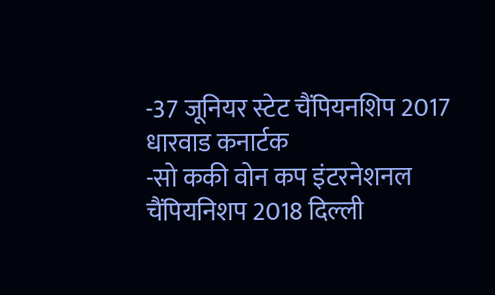-37 जूनियर स्टेट चैंपियनशिप 2017 धारवाड कनार्टक
-सो ककी वोन कप इंटरनेशनल चैंपियनिशप 2018 दिल्ली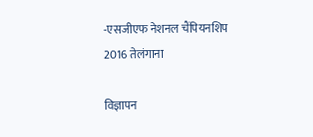-एसजीएफ नेशनल चैंपियनशिप 2016 तेलंगाना

विज्ञापन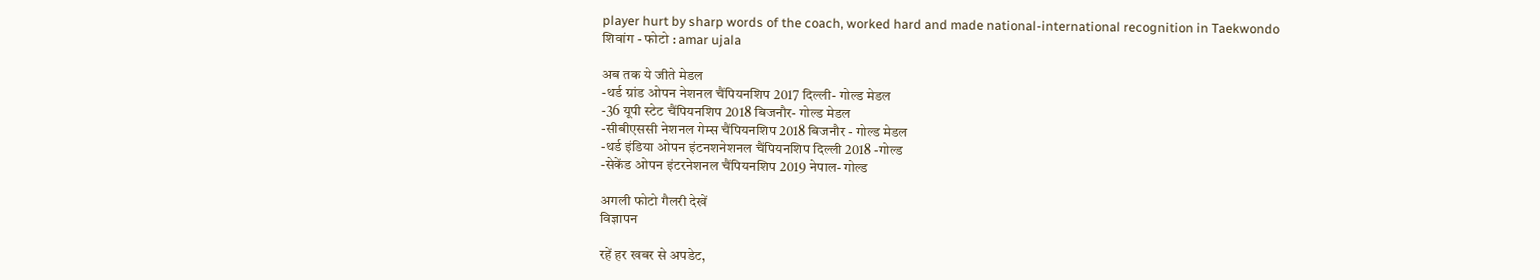player hurt by sharp words of the coach, worked hard and made national-international recognition in Taekwondo
शिवांग - फोटो : amar ujala

अब तक ये जीते मेडल
-थर्ड ग्रांड ओपन नेशनल चैंपियनशिप 2017 दिल्ली- गोल्ड मेडल
-36 यूपी स्टेट चैंपियनशिप 2018 बिजनौर- गोल्ड मेडल
-सीबीएससी नेशनल गेम्स चैंपियनशिप 2018 बिजनौर - गोल्ड मेडल
-थर्ड इंडिया ओपन इंटनशनेशनल चैंपियनशिप दिल्ली 2018 -गोल्ड
-सेकेंड ओपन इंटरनेशनल चैंपियनशिप 2019 नेपाल- गोल्ड

अगली फोटो गैलरी देखें
विज्ञापन

रहें हर खबर से अपडेट,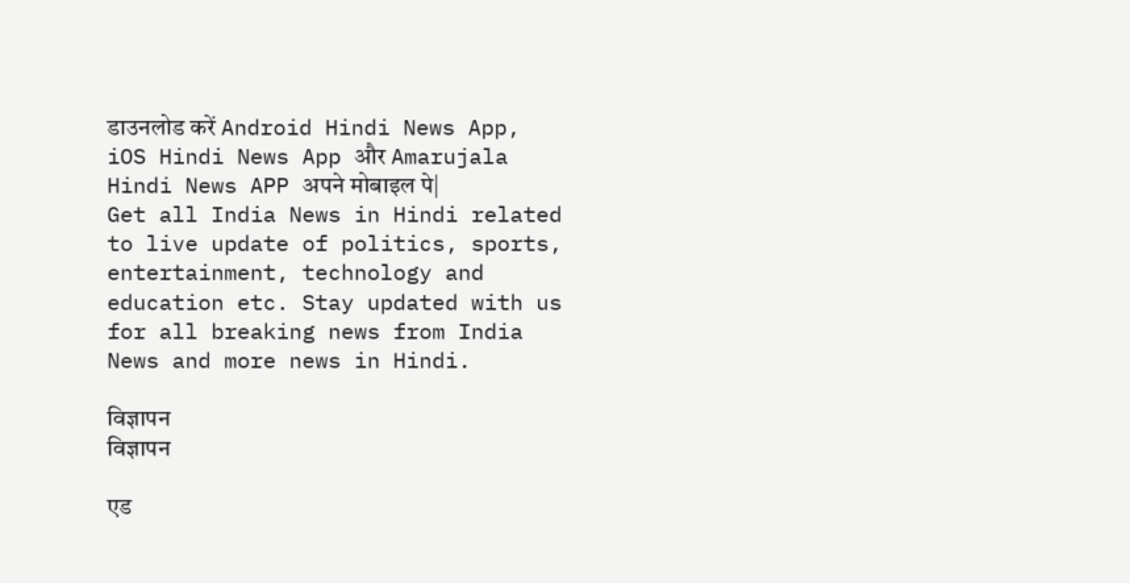डाउनलोड करें Android Hindi News App, iOS Hindi News App और Amarujala Hindi News APP अपने मोबाइल पे|
Get all India News in Hindi related to live update of politics, sports, entertainment, technology and education etc. Stay updated with us for all breaking news from India News and more news in Hindi.

विज्ञापन
विज्ञापन

एड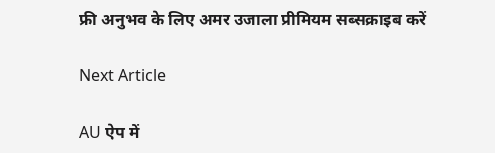फ्री अनुभव के लिए अमर उजाला प्रीमियम सब्सक्राइब करें

Next Article

AU ऐप में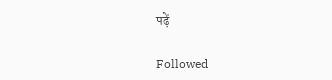पढ़ें

Followed